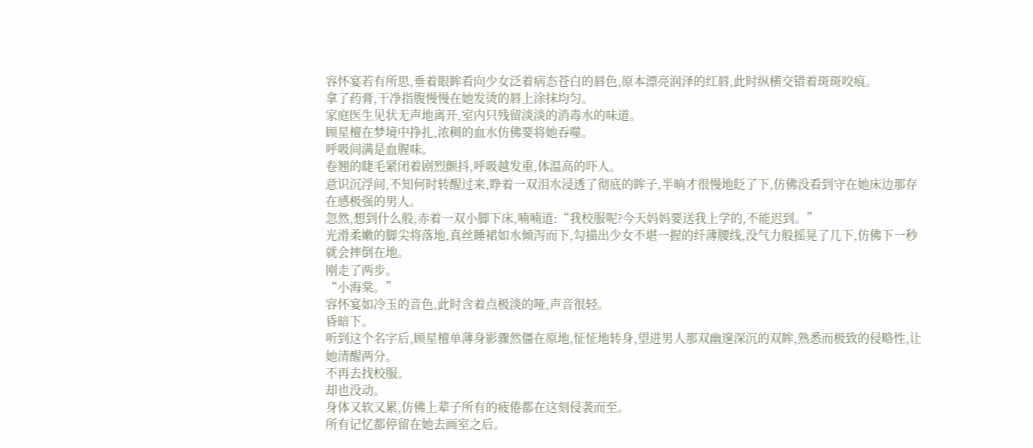容怀宴若有所思,垂着眼眸看向少女泛着病态苍白的唇色,原本漂亮润泽的红唇,此时纵横交错着斑斑咬痕。
拿了药膏,干净指腹慢慢在她发烫的唇上涂抹均匀。
家庭医生见状无声地离开,室内只残留淡淡的消毒水的味道。
顾星檀在梦境中挣扎,浓稠的血水仿佛要将她吞噬。
呼吸间满是血腥味。
卷翘的睫毛紧闭着剧烈颤抖,呼吸越发重,体温高的吓人。
意识沉浮间,不知何时转醒过来,睁着一双泪水浸透了彻底的眸子,半晌才很慢地眨了下,仿佛没看到守在她床边那存在感极强的男人。
忽然,想到什么般,赤着一双小脚下床,喃喃道:“我校服呢?今天妈妈要送我上学的,不能迟到。”
光滑柔嫩的脚尖将落地,真丝睡裙如水倾泻而下,勾描出少女不堪一握的纤薄腰线,没气力般摇晃了几下,仿佛下一秒就会摔倒在地。
刚走了两步。
“小海棠。”
容怀宴如冷玉的音色,此时含着点极淡的哑,声音很轻。
昏暗下。
听到这个名字后,顾星檀单薄身影骤然僵在原地,怔怔地转身,望进男人那双幽邃深沉的双眸,熟悉而极致的侵略性,让她清醒两分。
不再去找校服。
却也没动。
身体又软又累,仿佛上辈子所有的疲倦都在这刻侵袭而至。
所有记忆都停留在她去画室之后。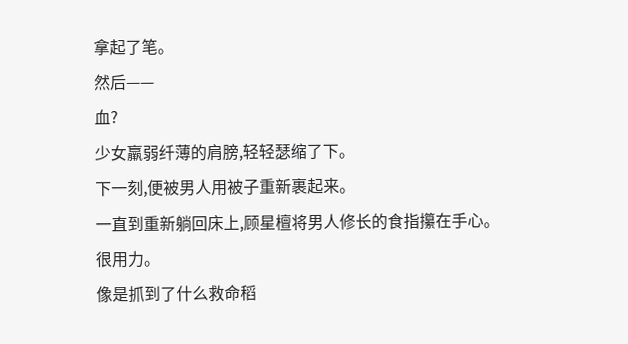拿起了笔。
然后——
血?
少女羸弱纤薄的肩膀,轻轻瑟缩了下。
下一刻,便被男人用被子重新裹起来。
一直到重新躺回床上,顾星檀将男人修长的食指攥在手心。
很用力。
像是抓到了什么救命稻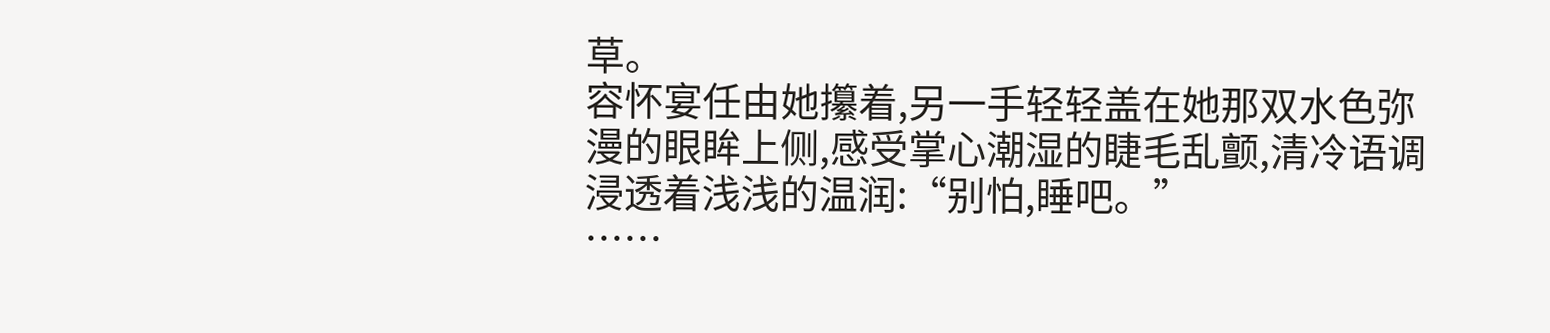草。
容怀宴任由她攥着,另一手轻轻盖在她那双水色弥漫的眼眸上侧,感受掌心潮湿的睫毛乱颤,清冷语调浸透着浅浅的温润:“别怕,睡吧。”
……